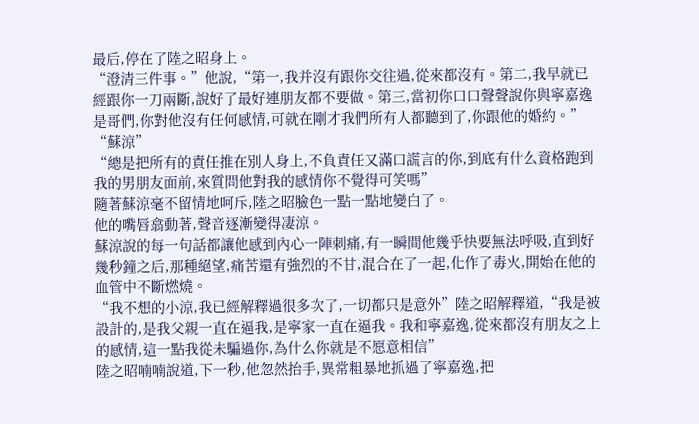最后,停在了陸之昭身上。
“澄清三件事。”他說,“第一,我并沒有跟你交往過,從來都沒有。第二,我早就已經跟你一刀兩斷,說好了最好連朋友都不要做。第三,當初你口口聲聲說你與寧嘉逸是哥們,你對他沒有任何感情,可就在剛才我們所有人都聽到了,你跟他的婚約。”
“蘇涼”
“總是把所有的責任推在別人身上,不負責任又滿口謊言的你,到底有什么資格跑到我的男朋友面前,來質問他對我的感情你不覺得可笑嗎”
隨著蘇涼毫不留情地呵斥,陸之昭臉色一點一點地變白了。
他的嘴唇翕動著,聲音逐漸變得凄涼。
蘇涼說的每一句話都讓他感到內心一陣刺痛,有一瞬間他幾乎快要無法呼吸,直到好幾秒鐘之后,那種絕望,痛苦還有強烈的不甘,混合在了一起,化作了毒火,開始在他的血管中不斷燃燒。
“我不想的小涼,我已經解釋過很多次了,一切都只是意外”陸之昭解釋道,“我是被設計的,是我父親一直在逼我,是寧家一直在逼我。我和寧嘉逸,從來都沒有朋友之上的感情,這一點我從未騙過你,為什么你就是不愿意相信”
陸之昭喃喃說道,下一秒,他忽然抬手,異常粗暴地抓過了寧嘉逸,把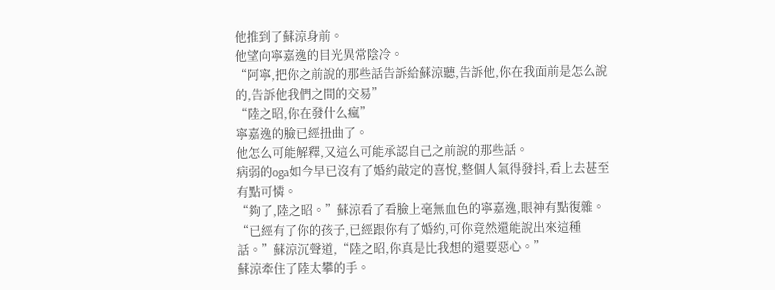他推到了蘇涼身前。
他望向寧嘉逸的目光異常陰冷。
“阿寧,把你之前說的那些話告訴給蘇涼聽,告訴他,你在我面前是怎么說的,告訴他我們之間的交易”
“陸之昭,你在發什么瘋”
寧嘉逸的臉已經扭曲了。
他怎么可能解釋,又這么可能承認自己之前說的那些話。
病弱的oga如今早已沒有了婚約敲定的喜悅,整個人氣得發抖,看上去甚至有點可憐。
“夠了,陸之昭。”蘇涼看了看臉上毫無血色的寧嘉逸,眼神有點復雜。
“已經有了你的孩子,已經跟你有了婚約,可你竟然還能說出來這種話。”蘇涼沉聲道,“陸之昭,你真是比我想的還要惡心。”
蘇涼牽住了陸太攀的手。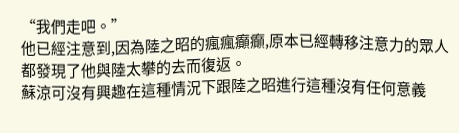“我們走吧。”
他已經注意到,因為陸之昭的瘋瘋癲癲,原本已經轉移注意力的眾人都發現了他與陸太攀的去而復返。
蘇涼可沒有興趣在這種情況下跟陸之昭進行這種沒有任何意義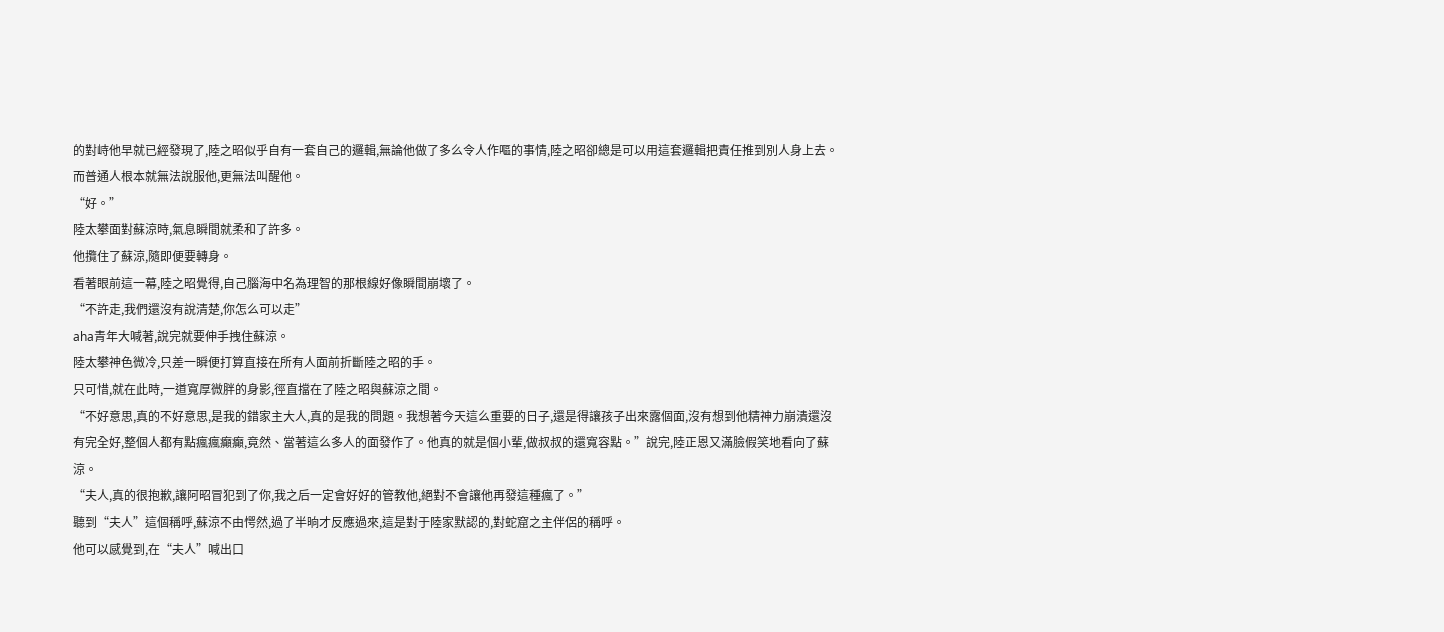的對峙他早就已經發現了,陸之昭似乎自有一套自己的邏輯,無論他做了多么令人作嘔的事情,陸之昭卻總是可以用這套邏輯把責任推到別人身上去。
而普通人根本就無法說服他,更無法叫醒他。
“好。”
陸太攀面對蘇涼時,氣息瞬間就柔和了許多。
他攬住了蘇涼,隨即便要轉身。
看著眼前這一幕,陸之昭覺得,自己腦海中名為理智的那根線好像瞬間崩壞了。
“不許走,我們還沒有說清楚,你怎么可以走”
aha青年大喊著,說完就要伸手拽住蘇涼。
陸太攀神色微冷,只差一瞬便打算直接在所有人面前折斷陸之昭的手。
只可惜,就在此時,一道寬厚微胖的身影,徑直擋在了陸之昭與蘇涼之間。
“不好意思,真的不好意思,是我的錯家主大人,真的是我的問題。我想著今天這么重要的日子,還是得讓孩子出來露個面,沒有想到他精神力崩潰還沒有完全好,整個人都有點瘋瘋癲癲,竟然、當著這么多人的面發作了。他真的就是個小輩,做叔叔的還寬容點。”說完,陸正恩又滿臉假笑地看向了蘇涼。
“夫人,真的很抱歉,讓阿昭冒犯到了你,我之后一定會好好的管教他,絕對不會讓他再發這種瘋了。”
聽到“夫人”這個稱呼,蘇涼不由愕然,過了半晌才反應過來,這是對于陸家默認的,對蛇窟之主伴侶的稱呼。
他可以感覺到,在“夫人”喊出口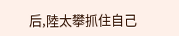后,陸太攀抓住自己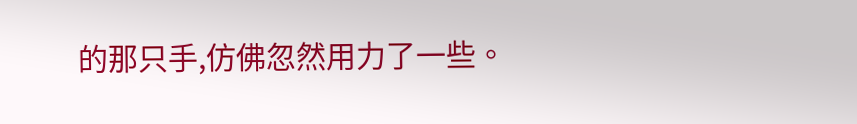的那只手,仿佛忽然用力了一些。